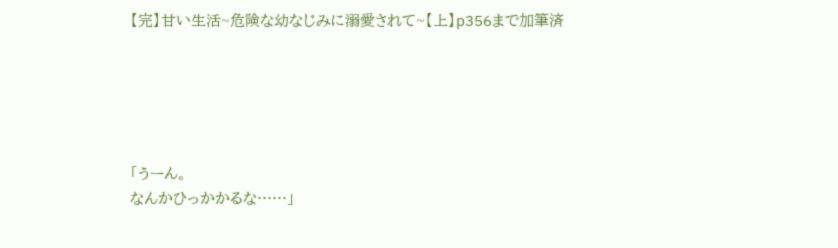【完】甘い生活~危険な幼なじみに溺愛されて~【上】p356まで加筆済





「うーん。
なんかひっかかるな……」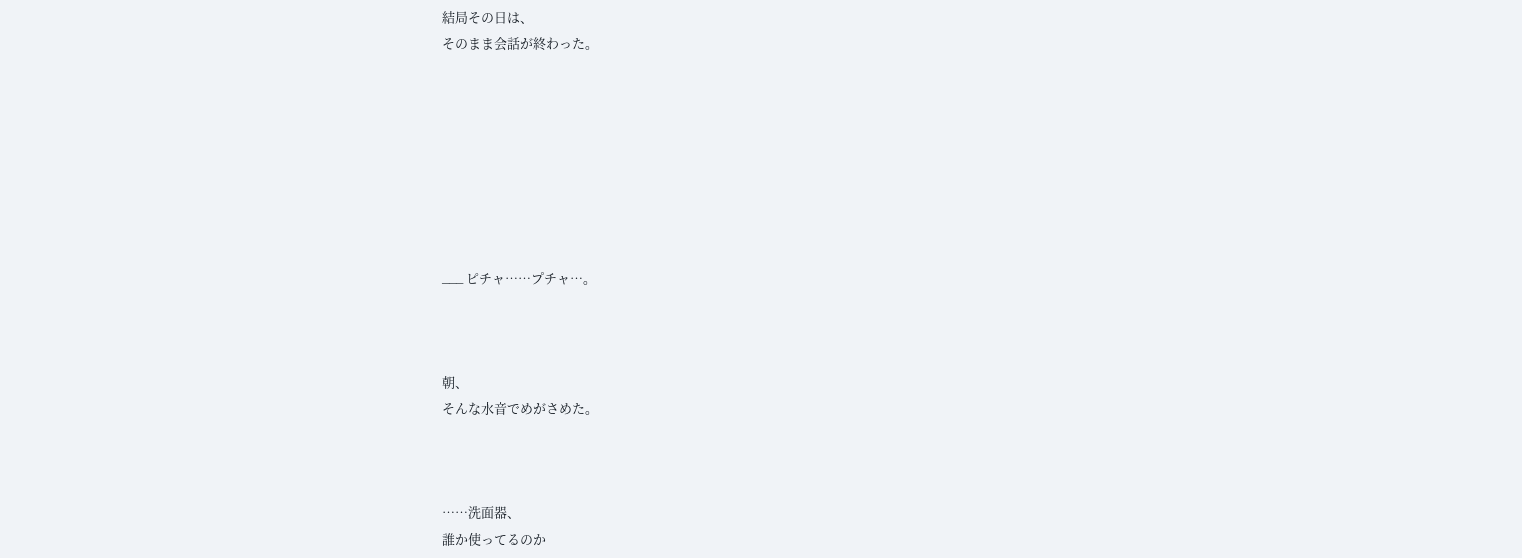結局その日は、
そのまま会話が終わった。








___ ピチャ……プチャ…。



朝、
そんな水音でめがさめた。



……洗面器、
誰か使ってるのか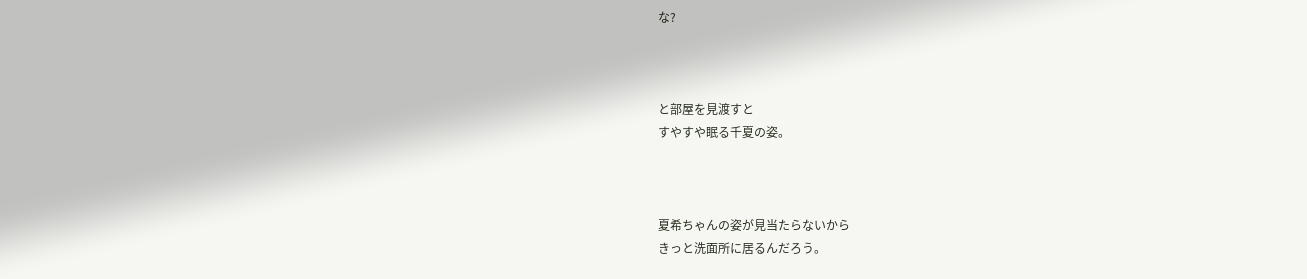な?



と部屋を見渡すと
すやすや眠る千夏の姿。



夏希ちゃんの姿が見当たらないから
きっと洗面所に居るんだろう。